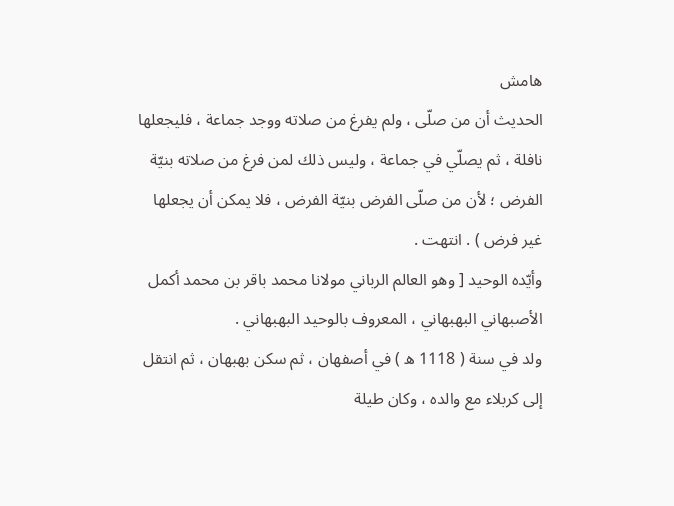هامش
الحديث أن من صلّى ، ولم يفرغ من صلاته ووجد جماعة ، فليجعلها نافلة ، ثم يصلّي في جماعة ، وليس ذلك لمن فرغ من صلاته بنيّة الفرض ؛ لأن من صلّى الفرض بنيّة الفرض ، فلا يمكن أن يجعلها غير فرض ) . انتهت .
وأيّده الوحيد [ وهو العالم الرباني مولانا محمد باقر بن محمد أكمل الأصبهاني البهبهاني ، المعروف بالوحيد البهبهاني .
ولد في سنة ( 1118 ه ) في أصفهان ، ثم سكن بهبهان ، ثم انتقل إلى كربلاء مع والده ، وكان طيلة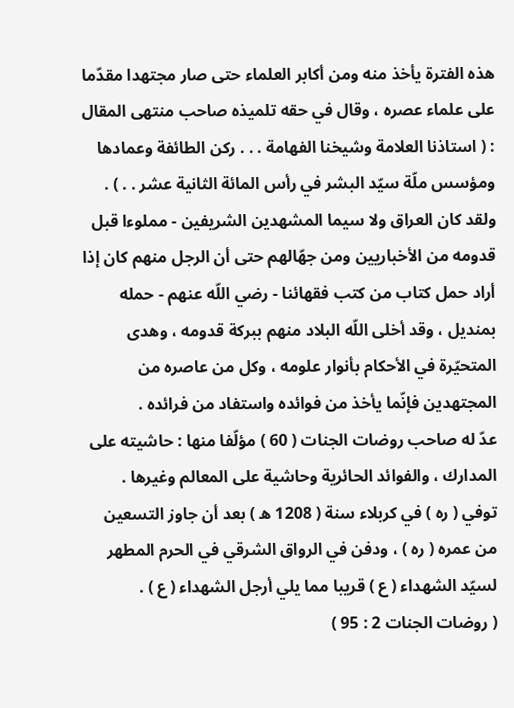هذه الفترة يأخذ منه ومن أكابر العلماء حتى صار مجتهدا مقدّما على علماء عصره ، وقال في حقه تلميذه صاحب منتهى المقال : ( استاذنا العلامة وشيخنا الفهامة . . . ركن الطائفة وعمادها ومؤسس ملّة سيّد البشر في رأس المائة الثانية عشر . . ) .
ولقد كان العراق ولا سيما المشهدين الشريفين - مملوءا قبل قدومه من الأخباريين ومن جهّالهم حتى أن الرجل منهم كان إذا أراد حمل كتاب من كتب فقهائنا - رضي اللّه عنهم - حمله بمنديل ، وقد أخلى اللّه البلاد منهم ببركة قدومه ، وهدى المتحيّرة في الأحكام بأنوار علومه ، وكل من عاصره من المجتهدين فإنّما يأخذ من فوائده واستفاد من فرائده .
عدّ له صاحب روضات الجنات ( 60 ) مؤلّفا منها : حاشيته على المدارك ، والفوائد الحائرية وحاشية على المعالم وغيرها .
توفي ( ره ) في كربلاء سنة ( 1208 ه ) بعد أن جاوز التسعين من عمره ( ره ) ، ودفن في الرواق الشرقي في الحرم المطهر لسيّد الشهداء ( ع ) قريبا مما يلي أرجل الشهداء ( ع ) .
( روضات الجنات 2 : 95 )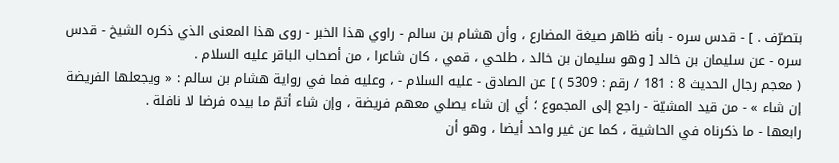بتصرّف . ] - قدس سره - بأنه ظاهر صيغة المضارع ، وأن هشام بن سالم - راوي هذا الخبر - روى هذا المعنى الذي ذكره الشيخ - قدس سره - عن سليمان بن خالد [ وهو سليمان بن خالد ، طلحي ، قمي ، كان شاعرا ، من أصحاب الباقر عليه السلام .
( معجم رجال الحديث 8 : 181 / رقم : 5309 ) ] عن الصادق - عليه السلام - ، وعليه فما في رواية هشام بن سالم : « ويجعلها الفريضة إن شاء » - من قيد المشيّة - راجع إلى المجموع ؛ أي إن شاء يصلي معهم فريضة ، وإن شاء أتمّ ما بيده فرضا لا نافلة .
رابعها - ما ذكرناه في الحاشية ، كما عن غير واحد أيضا ، وهو أن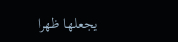يجعلها ظهرا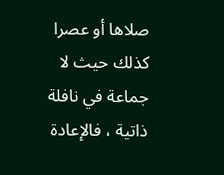صلاها أو عصرا كذلك حيث لا جماعة في نافلة ذاتية ، فالإعادة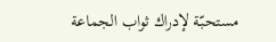مستحبّة لإدراك ثواب الجماعة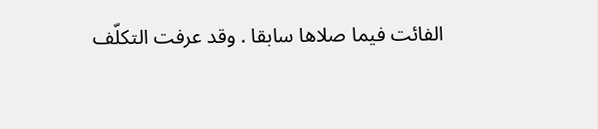الفائت فيما صلاها سابقا . وقد عرفت التكلّف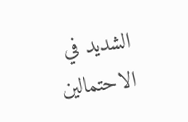الشديد في الاحتمالين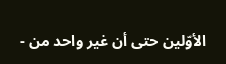الأوّلين حتى أن غير واحد من -